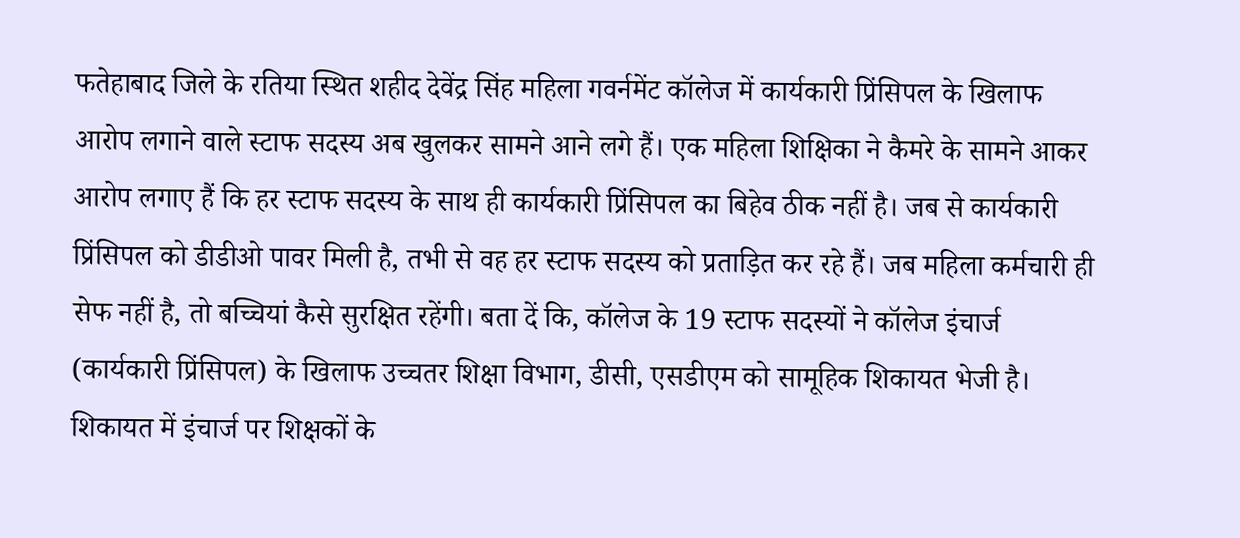फतेहाबाद जिले के रतिया स्थित शहीद देवेंद्र सिंह महिला गवर्नमेंट कॉलेज में कार्यकारी प्रिंसिपल के खिलाफ आरोप लगाने वाले स्टाफ सदस्य अब खुलकर सामने आने लगे हैं। एक महिला शिक्षिका ने कैमरे के सामने आकर आरोप लगाए हैं कि हर स्टाफ सदस्य के साथ ही कार्यकारी प्रिंसिपल का बिहेव ठीक नहीं है। जब से कार्यकारी प्रिंसिपल को डीडीओ पावर मिली है, तभी से वह हर स्टाफ सदस्य को प्रताड़ित कर रहे हैं। जब महिला कर्मचारी ही सेफ नहीं है, तो बच्चियां कैसे सुरक्षित रहेंगी। बता दें कि, कॉलेज के 19 स्टाफ सदस्यों ने कॉलेज इंचार्ज (कार्यकारी प्रिंसिपल) के खिलाफ उच्चतर शिक्षा विभाग, डीसी, एसडीएम को सामूहिक शिकायत भेजी है। शिकायत में इंचार्ज पर शिक्षकों के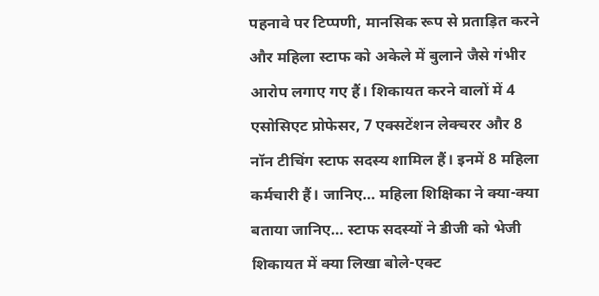पहनावे पर टिप्पणी, मानसिक रूप से प्रताड़ित करने और महिला स्टाफ को अकेले में बुलाने जैसे गंभीर आरोप लगाए गए हैं। शिकायत करने वालों में 4 एसोसिएट प्रोफेसर, 7 एक्सटेंशन लेक्चरर और 8 नॉन टीचिंग स्टाफ सदस्य शामिल हैं। इनमें 8 महिला कर्मचारी हैं। जानिए… महिला शिक्षिका ने क्या-क्या बताया जानिए… स्टाफ सदस्यों ने डीजी को भेजी शिकायत में क्या लिखा बोले-एक्ट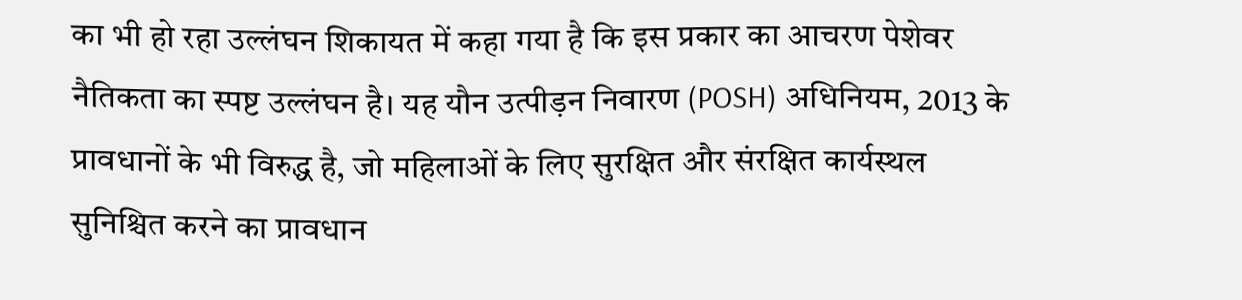का भी हो रहा उल्लंघन शिकायत में कहा गया है कि इस प्रकार का आचरण पेशेवर नैतिकता का स्पष्ट उल्लंघन है। यह यौन उत्पीड़न निवारण (POSH) अधिनियम, 2013 के प्रावधानों के भी विरुद्ध है, जो महिलाओं के लिए सुरक्षित और संरक्षित कार्यस्थल सुनिश्चित करने का प्रावधान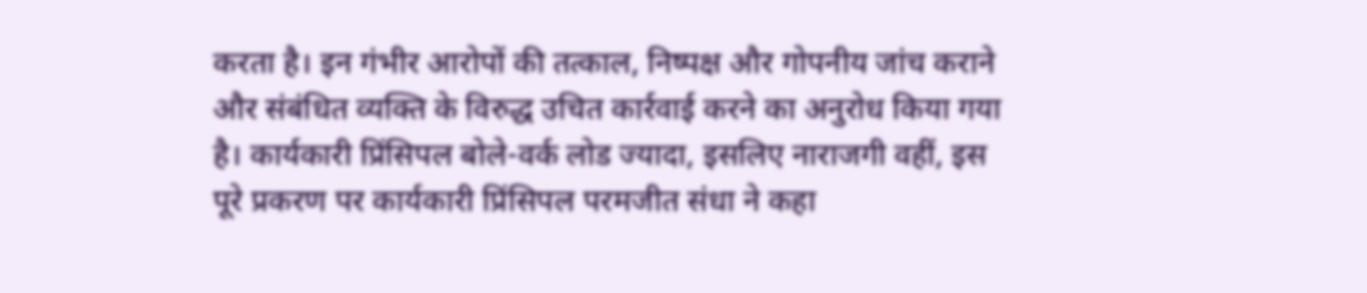करता है। इन गंभीर आरोपों की तत्काल, निष्पक्ष और गोपनीय जांच कराने और संबंधित व्यक्ति के विरुद्ध उचित कार्रवाई करने का अनुरोध किया गया है। कार्यकारी प्रिंसिपल बोले-वर्क लोड ज्यादा, इसलिए नाराजगी वहीं, इस पूरे प्रकरण पर कार्यकारी प्रिंसिपल परमजीत संधा ने कहा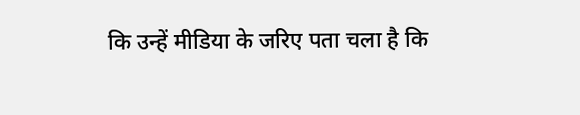कि उन्हें मीडिया के जरिए पता चला है कि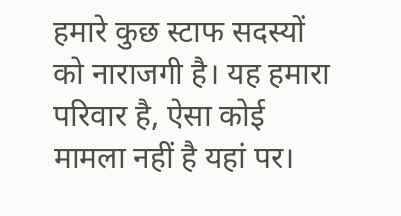हमारे कुछ स्टाफ सदस्यों को नाराजगी है। यह हमारा परिवार है, ऐसा कोई मामला नहीं है यहां पर।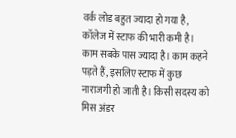वर्क लोड बहुत ज्यादा हो गया है, कॉलेज में स्टाफ की भारी कमी है।
काम सबके पास ज्यादा है। काम कहने पड़ते हैं, इसलिए स्टाफ में कुछ नाराजगी हो जाती है। किसी सदस्य को मिस अंडर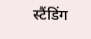स्टैंडिंग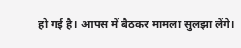हो गई है। आपस में बैठकर मामला सुलझा लेंगे।